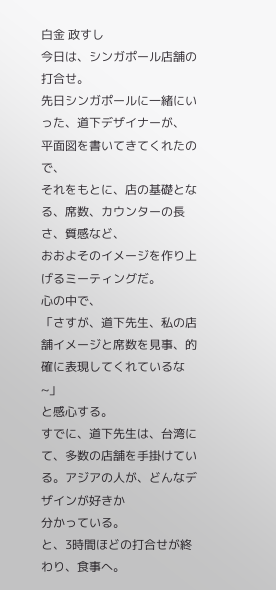白金 政すし
今日は、シンガポール店舗の打合せ。
先日シンガポールに一緒にいった、道下デザイナーが、
平面図を書いてきてくれたので、
それをもとに、店の基礎となる、席数、カウンターの長さ、質感など、
おおよそのイメージを作り上げるミーティングだ。
心の中で、
「さすが、道下先生、私の店舗イメージと席数を見事、的確に表現してくれているな~」
と感心する。
すでに、道下先生は、台湾にて、多数の店舗を手掛けている。アジアの人が、どんなデザインが好きか
分かっている。
と、3時間ほどの打合せが終わり、食事へ。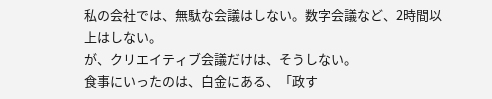私の会社では、無駄な会議はしない。数字会議など、2時間以上はしない。
が、クリエイティブ会議だけは、そうしない。
食事にいったのは、白金にある、「政す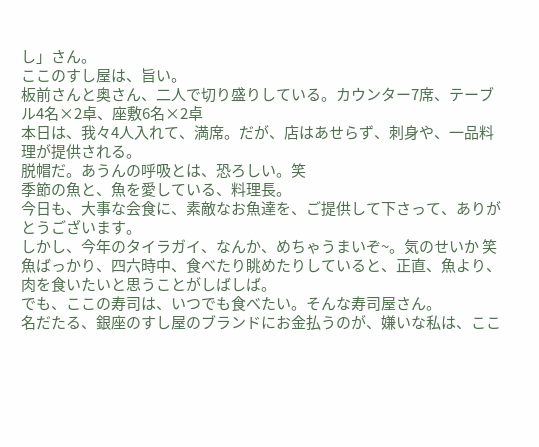し」さん。
ここのすし屋は、旨い。
板前さんと奥さん、二人で切り盛りしている。カウンター7席、テーブル4名×2卓、座敷6名×2卓
本日は、我々4人入れて、満席。だが、店はあせらず、刺身や、一品料理が提供される。
脱帽だ。あうんの呼吸とは、恐ろしい。笑
季節の魚と、魚を愛している、料理長。
今日も、大事な会食に、素敵なお魚達を、ご提供して下さって、ありがとうございます。
しかし、今年のタイラガイ、なんか、めちゃうまいぞ~。気のせいか 笑
魚ばっかり、四六時中、食べたり眺めたりしていると、正直、魚より、肉を食いたいと思うことがしばしば。
でも、ここの寿司は、いつでも食べたい。そんな寿司屋さん。
名だたる、銀座のすし屋のブランドにお金払うのが、嫌いな私は、ここ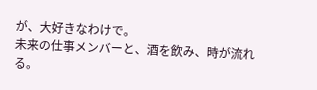が、大好きなわけで。
未来の仕事メンバーと、酒を飲み、時が流れる。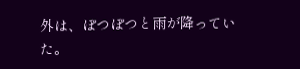外は、ぽつぽつと雨が降っていた。